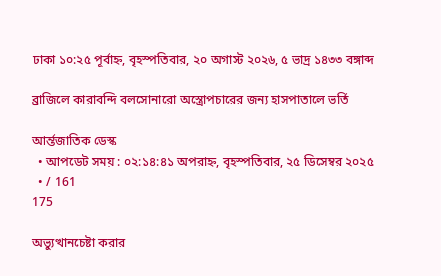ঢাকা ১০:২৫ পূর্বাহ্ন, বৃহস্পতিবার, ২০ অগাস্ট ২০২৬, ৫ ভাদ্র ১৪৩৩ বঙ্গাব্দ

ব্রাজিলে কারাবন্দি বলসোনারো অস্ত্রোপচারের জন্য হাসপাতালে ভর্তি

আর্ন্তজাতিক ডেস্ক
  • আপডেট সময় : ০২:১৪:৪১ অপরাহ্ন, বৃহস্পতিবার, ২৫ ডিসেম্বর ২০২৫
  • / 161
175

অভ্যুত্থানচেষ্টা করার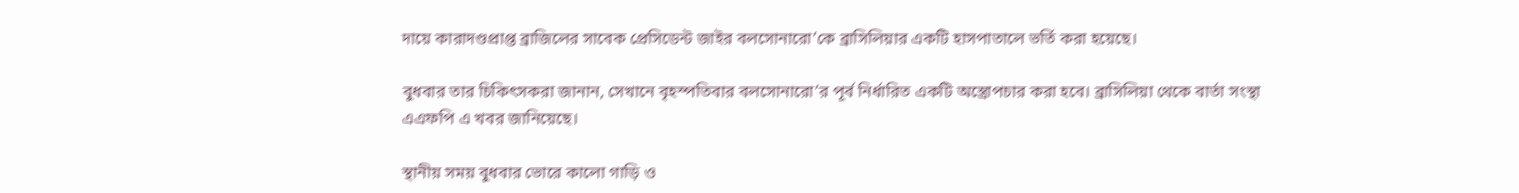দায়ে কারাদণ্ডপ্রাপ্ত ব্রাজিলের সাবেক প্রেসিডেন্ট জাইর বলসোনারো’কে ব্রাসিলিয়ার একটি হাসপাতালে ভর্তি করা হয়েছে।

বুধবার তার চিকিৎসকরা জানান, সেখানে বৃহস্পতিবার বলসোনারো’র পূর্ব নির্ধারিত একটি অস্ত্রোপচার করা হবে। ব্রাসিলিয়া থেকে বার্তা সংস্থা এএফপি এ খবর জানিয়েছে।

স্থানীয় সময় বুধবার ভোরে কালো গাড়ি ও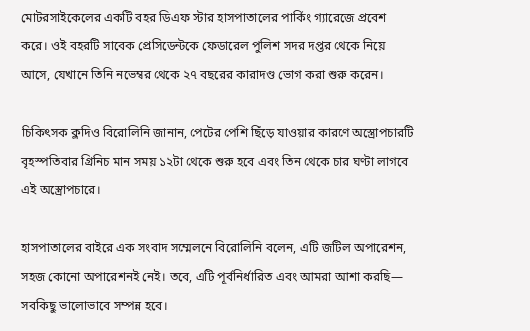মোটরসাইকেলের একটি বহর ডিএফ স্টার হাসপাতালের পার্কিং গ্যারেজে প্রবেশ করে। ওই বহরটি সাবেক প্রেসিডেন্টকে ফেডারেল পুলিশ সদর দপ্তর থেকে নিয়ে আসে, যেখানে তিনি নভেম্বর থেকে ২৭ বছরের কারাদণ্ড ভোগ করা শুরু করেন।

চিকিৎসক ক্লদিও বিরোলিনি জানান, পেটের পেশি ছিঁড়ে যাওয়ার কারণে অস্ত্রোপচারটি বৃহস্পতিবার গ্রিনিচ মান সময় ১২টা থেকে শুরু হবে এবং তিন থেকে চার ঘণ্টা লাগবে এই অস্ত্রোপচারে।

হাসপাতালের বাইরে এক সংবাদ সম্মেলনে বিরোলিনি বলেন, এটি জটিল অপারেশন, সহজ কোনো অপারেশনই নেই। তবে, এটি পূর্বনির্ধারিত এবং আমরা আশা করছি— সবকিছু ভালোভাবে সম্পন্ন হবে।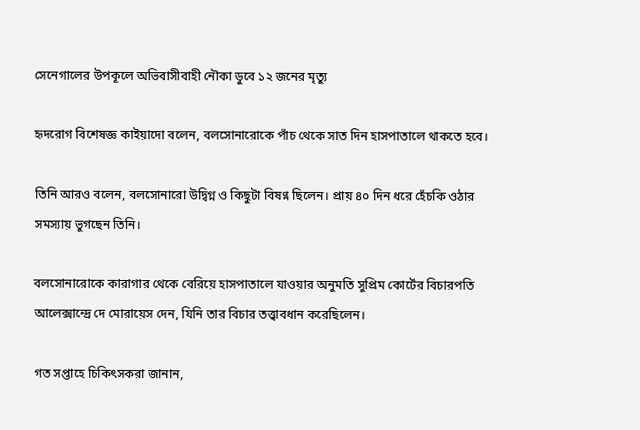সেনেগালের উপকূলে অভিবাসীবাহী নৌকা ডুবে ১২ জনের মৃত্যু

হৃদরোগ বিশেষজ্ঞ কাইয়াদো বলেন, বলসোনারোকে পাঁচ থেকে সাত দিন হাসপাতালে থাকতে হবে।

তিনি আরও বলেন, বলসোনারো উদ্বিগ্ন ও কিছুটা বিষণ্ন ছিলেন। প্রায় ৪০ দিন ধরে হেঁচকি ওঠার সমস্যায় ভুগছেন তিনি।

বলসোনারোকে কারাগার থেকে বেরিয়ে হাসপাতালে যাওয়ার অনুমতি সুপ্রিম কোর্টের বিচারপতি আলেক্সান্দ্রে দে মোরায়েস দেন, যিনি তার বিচার তত্ত্বাবধান করেছিলেন।

গত সপ্তাহে চিকিৎসকরা জানান,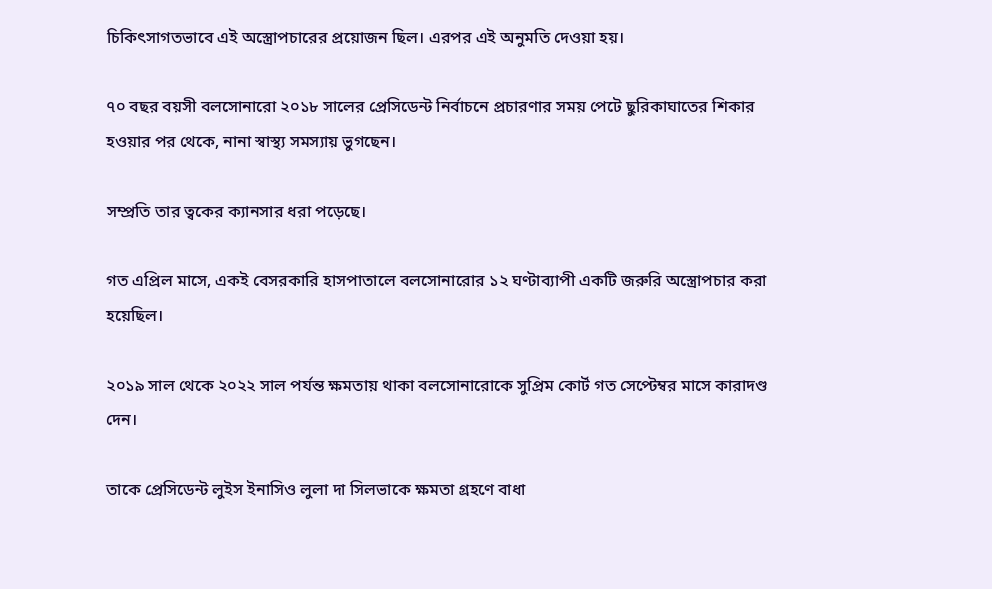চিকিৎসাগতভাবে এই অস্ত্রোপচারের প্রয়োজন ছিল। এরপর এই অনুমতি দেওয়া হয়।

৭০ বছর বয়সী বলসোনারো ২০১৮ সালের প্রেসিডেন্ট নির্বাচনে প্রচারণার সময় পেটে ছুরিকাঘাতের শিকার হওয়ার পর থেকে, নানা স্বাস্থ্য সমস্যায় ভুগছেন।

সম্প্রতি তার ত্বকের ক্যানসার ধরা পড়েছে।

গত এপ্রিল মাসে, একই বেসরকারি হাসপাতালে বলসোনারোর ১২ ঘণ্টাব্যাপী একটি জরুরি অস্ত্রোপচার করা হয়েছিল।

২০১৯ সাল থেকে ২০২২ সাল পর্যন্ত ক্ষমতায় থাকা বলসোনারোকে সুপ্রিম কোর্ট গত সেপ্টেম্বর মাসে কারাদণ্ড দেন।

তাকে প্রেসিডেন্ট লুইস ইনাসিও লুলা দা সিলভাকে ক্ষমতা গ্রহণে বাধা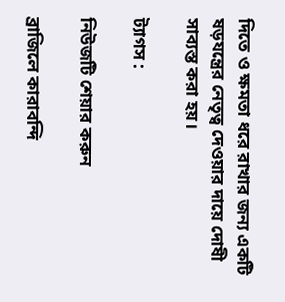দিতে ও ক্ষমতা ধরে রাখার জন্য একটি ষড়যন্ত্রের নেতৃত্ব দেওয়ার দায়ে দোষী সাব্যস্ত করা হয়।

ট্যাগস :

নিউজটি শেয়ার করুন

ব্রাজিলে কারাবন্দি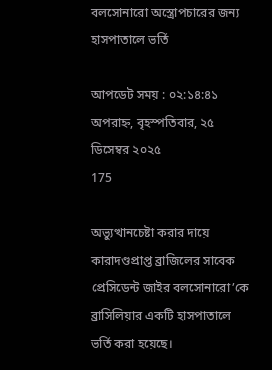বলসোনারো অস্ত্রোপচারের জন্য হাসপাতালে ভর্তি

আপডেট সময় : ০২:১৪:৪১ অপরাহ্ন, বৃহস্পতিবার, ২৫ ডিসেম্বর ২০২৫
175

অভ্যুত্থানচেষ্টা করার দায়ে কারাদণ্ডপ্রাপ্ত ব্রাজিলের সাবেক প্রেসিডেন্ট জাইর বলসোনারো’কে ব্রাসিলিয়ার একটি হাসপাতালে ভর্তি করা হয়েছে।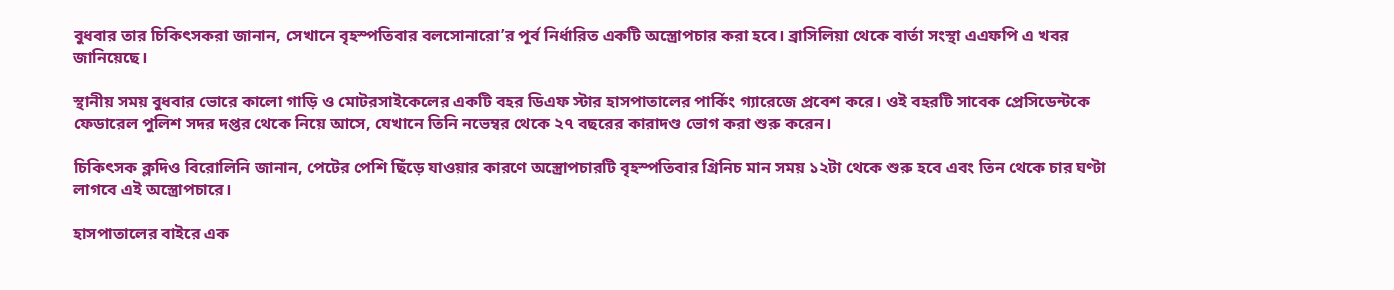বুধবার তার চিকিৎসকরা জানান, সেখানে বৃহস্পতিবার বলসোনারো’র পূর্ব নির্ধারিত একটি অস্ত্রোপচার করা হবে। ব্রাসিলিয়া থেকে বার্তা সংস্থা এএফপি এ খবর জানিয়েছে।

স্থানীয় সময় বুধবার ভোরে কালো গাড়ি ও মোটরসাইকেলের একটি বহর ডিএফ স্টার হাসপাতালের পার্কিং গ্যারেজে প্রবেশ করে। ওই বহরটি সাবেক প্রেসিডেন্টকে ফেডারেল পুলিশ সদর দপ্তর থেকে নিয়ে আসে, যেখানে তিনি নভেম্বর থেকে ২৭ বছরের কারাদণ্ড ভোগ করা শুরু করেন।

চিকিৎসক ক্লদিও বিরোলিনি জানান, পেটের পেশি ছিঁড়ে যাওয়ার কারণে অস্ত্রোপচারটি বৃহস্পতিবার গ্রিনিচ মান সময় ১২টা থেকে শুরু হবে এবং তিন থেকে চার ঘণ্টা লাগবে এই অস্ত্রোপচারে।

হাসপাতালের বাইরে এক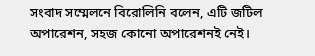সংবাদ সম্মেলনে বিরোলিনি বলেন, এটি জটিল অপারেশন, সহজ কোনো অপারেশনই নেই।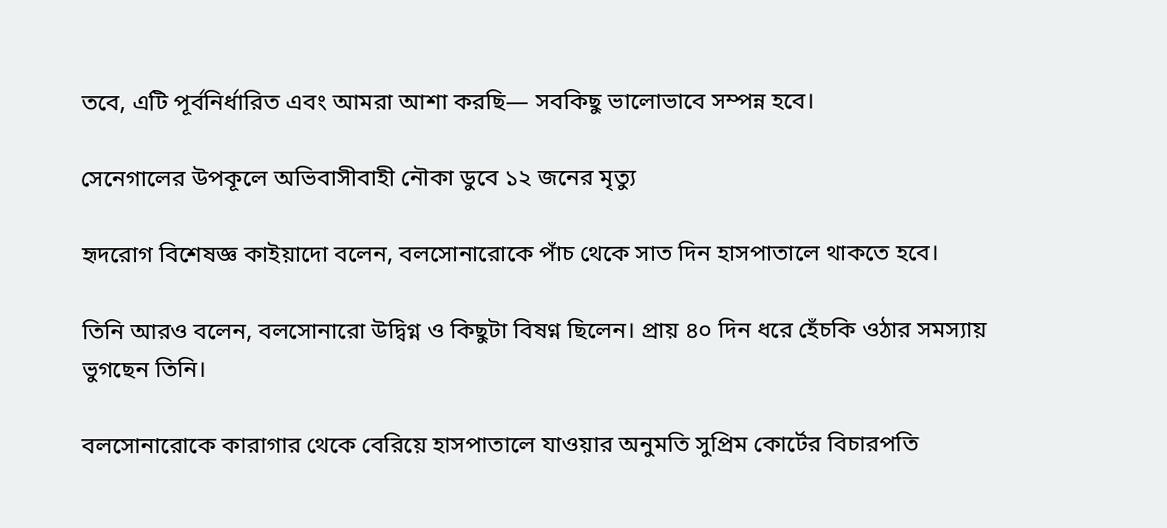তবে, এটি পূর্বনির্ধারিত এবং আমরা আশা করছি— সবকিছু ভালোভাবে সম্পন্ন হবে।

সেনেগালের উপকূলে অভিবাসীবাহী নৌকা ডুবে ১২ জনের মৃত্যু

হৃদরোগ বিশেষজ্ঞ কাইয়াদো বলেন, বলসোনারোকে পাঁচ থেকে সাত দিন হাসপাতালে থাকতে হবে।

তিনি আরও বলেন, বলসোনারো উদ্বিগ্ন ও কিছুটা বিষণ্ন ছিলেন। প্রায় ৪০ দিন ধরে হেঁচকি ওঠার সমস্যায় ভুগছেন তিনি।

বলসোনারোকে কারাগার থেকে বেরিয়ে হাসপাতালে যাওয়ার অনুমতি সুপ্রিম কোর্টের বিচারপতি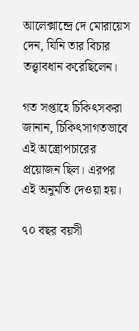আলেক্সান্দ্রে দে মোরায়েস দেন, যিনি তার বিচার তত্ত্বাবধান করেছিলেন।

গত সপ্তাহে চিকিৎসকরা জানান, চিকিৎসাগতভাবে এই অস্ত্রোপচারের প্রয়োজন ছিল। এরপর এই অনুমতি দেওয়া হয়।

৭০ বছর বয়সী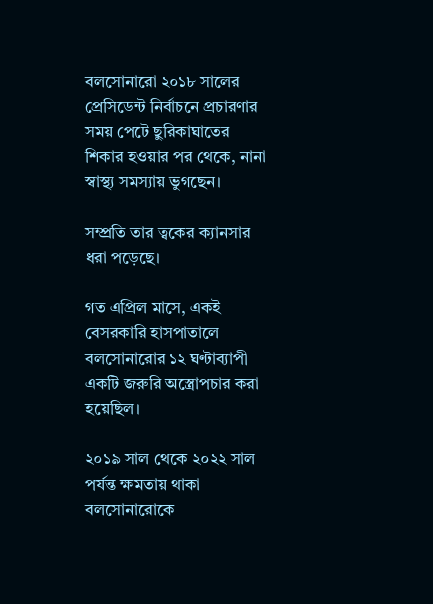বলসোনারো ২০১৮ সালের প্রেসিডেন্ট নির্বাচনে প্রচারণার সময় পেটে ছুরিকাঘাতের শিকার হওয়ার পর থেকে, নানা স্বাস্থ্য সমস্যায় ভুগছেন।

সম্প্রতি তার ত্বকের ক্যানসার ধরা পড়েছে।

গত এপ্রিল মাসে, একই বেসরকারি হাসপাতালে বলসোনারোর ১২ ঘণ্টাব্যাপী একটি জরুরি অস্ত্রোপচার করা হয়েছিল।

২০১৯ সাল থেকে ২০২২ সাল পর্যন্ত ক্ষমতায় থাকা বলসোনারোকে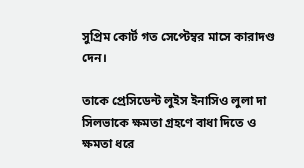সুপ্রিম কোর্ট গত সেপ্টেম্বর মাসে কারাদণ্ড দেন।

তাকে প্রেসিডেন্ট লুইস ইনাসিও লুলা দা সিলভাকে ক্ষমতা গ্রহণে বাধা দিতে ও ক্ষমতা ধরে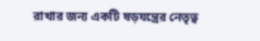রাখার জন্য একটি ষড়যন্ত্রের নেতৃত্ব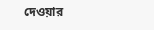দেওয়ার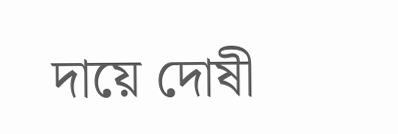দায়ে দোষী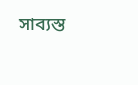সাব্যস্ত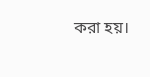করা হয়।